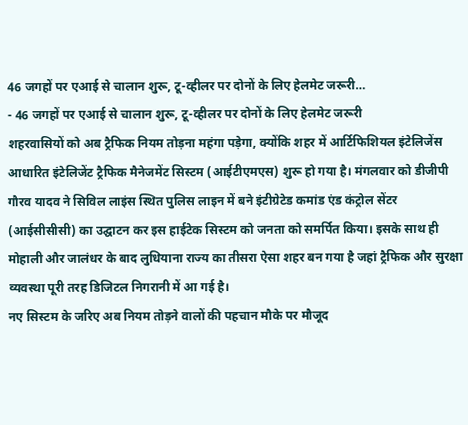46 जगहों पर एआई से चालान शुरू, टू-व्हीलर पर दोनों के लिए हेलमेट जरूरी…
- 46 जगहों पर एआई से चालान शुरू, टू-व्हीलर पर दोनों के लिए हेलमेट जरूरी
शहरवासियों को अब ट्रैफिक नियम तोड़ना महंगा पड़ेगा, क्योंकि शहर में आर्टिफिशियल इंटेलिजेंस आधारित इंटेलिजेंट ट्रैफिक मैनेजमेंट सिस्टम (आईटीएमएस) शुरू हो गया है। मंगलवार को डीजीपी गौरव यादव ने सिविल लाइंस स्थित पुलिस लाइन में बने इंटीग्रेटेड कमांड एंड कंट्रोल सेंटर (आईसीसीसी) का उद्घाटन कर इस हाईटेक सिस्टम को जनता को समर्पित किया। इसके साथ ही मोहाली और जालंधर के बाद लुधियाना राज्य का तीसरा ऐसा शहर बन गया है जहां ट्रैफिक और सुरक्षा व्यवस्था पूरी तरह डिजिटल निगरानी में आ गई है।
नए सिस्टम के जरिए अब नियम तोड़ने वालों की पहचान मौके पर मौजूद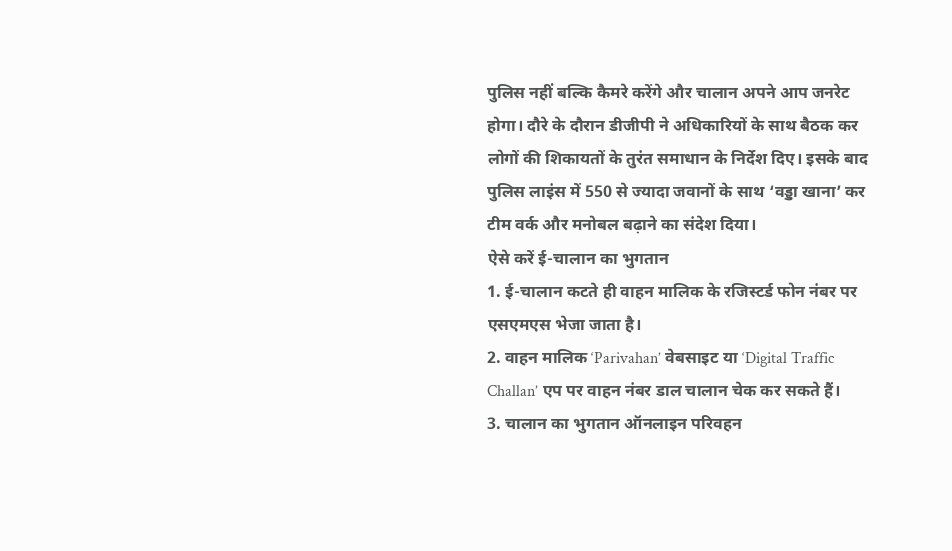पुलिस नहीं बल्कि कैमरे करेंगे और चालान अपने आप जनरेट होगा। दौरे के दौरान डीजीपी ने अधिकारियों के साथ बैठक कर लोगों की शिकायतों के तुरंत समाधान के निर्देश दिए। इसके बाद पुलिस लाइंस में 550 से ज्यादा जवानों के साथ ‘वड्डा खाना’ कर टीम वर्क और मनोबल बढ़ाने का संदेश दिया।
ऐसे करें ई-चालान का भुगतान
1. ई-चालान कटते ही वाहन मालिक के रजिस्टर्ड फोन नंबर पर एसएमएस भेजा जाता है।
2. वाहन मालिक ‘Parivahan’ वेबसाइट या ‘Digital Traffic Challan’ एप पर वाहन नंबर डाल चालान चेक कर सकते हैं।
3. चालान का भुगतान ऑनलाइन परिवहन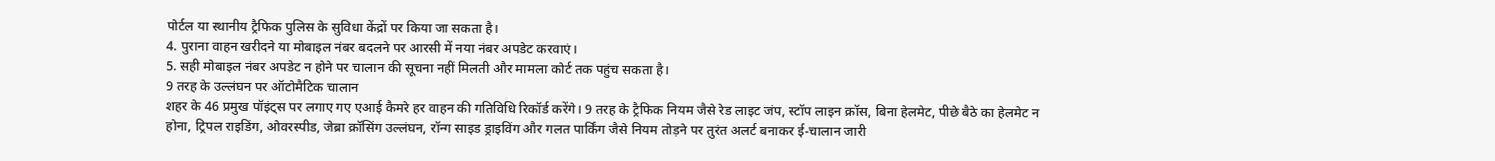पोर्टल या स्थानीय ट्रैफिक पुलिस के सुविधा केंद्रों पर किया जा सकता है।
4. पुराना वाहन खरीदने या मोबाइल नंबर बदलने पर आरसी में नया नंबर अपडेट करवाएं।
5. सही मोबाइल नंबर अपडेट न होने पर चालान की सूचना नहीं मिलती और मामला कोर्ट तक पहुंच सकता है।
9 तरह के उल्लंघन पर ऑटोमैटिक चालान
शहर के 46 प्रमुख पॉइंट्स पर लगाए गए एआई कैमरे हर वाहन की गतिविधि रिकॉर्ड करेंगे। 9 तरह के ट्रैफिक नियम जैसे रेड लाइट जंप, स्टॉप लाइन क्रॉस, बिना हेलमेट, पीछे बैठे का हेलमेट न होना, ट्रिपल राइडिंग, ओवरस्पीड, जेब्रा क्रॉसिंग उल्लंघन, रॉन्ग साइड ड्राइविंग और गलत पार्किंग जैसे नियम तोड़ने पर तुरंत अलर्ट बनाकर ई-चालान जारी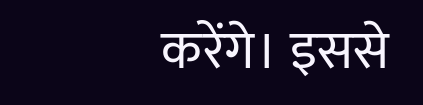करेंगे। इससे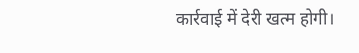कार्रवाई में देरी खत्म होगी।